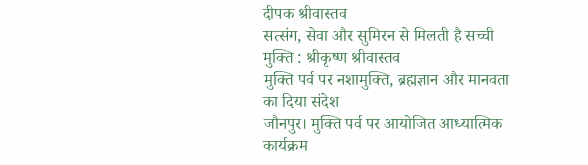दीपक श्रीवास्तव
सत्संग, सेवा और सुमिरन से मिलती है सच्ची मुक्ति : श्रीकृष्ण श्रीवास्तव
मुक्ति पर्व पर नशामुक्ति, ब्रह्मज्ञान और मानवता का दिया संदेश
जौनपुर। मुक्ति पर्व पर आयोजित आध्यात्मिक कार्यक्रम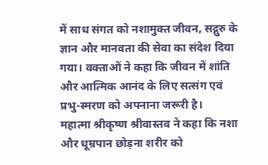में साध संगत को नशामुक्त जीवन, सद्गुरु के ज्ञान और मानवता की सेवा का संदेश दिया गया। वक्ताओं ने कहा कि जीवन में शांति और आत्मिक आनंद के लिए सत्संग एवं प्रभु-स्मरण को अपनाना जरूरी है।
महात्मा श्रीकृष्ण श्रीवास्तव ने कहा कि नशा और धूम्रपान छोड़ना शरीर को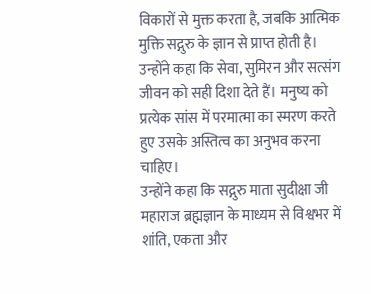विकारों से मुक्त करता है, जबकि आत्मिक मुक्ति सद्गुरु के ज्ञान से प्राप्त होती है। उन्होंने कहा कि सेवा, सुमिरन और सत्संग जीवन को सही दिशा देते हैं। मनुष्य को प्रत्येक सांस में परमात्मा का स्मरण करते हुए उसके अस्तित्व का अनुभव करना चाहिए।
उन्होंने कहा कि सद्गुरु माता सुदीक्षा जी महाराज ब्रह्मज्ञान के माध्यम से विश्वभर में शांति, एकता और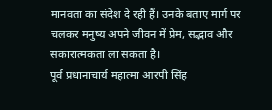मानवता का संदेश दे रही हैं। उनके बताए मार्ग पर चलकर मनुष्य अपने जीवन में प्रेम, सद्भाव और सकारात्मकता ला सकता है।
पूर्व प्रधानाचार्य महात्मा आरपी सिंह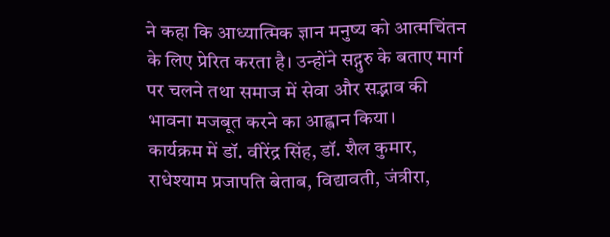ने कहा कि आध्यात्मिक ज्ञान मनुष्य को आत्मचिंतन के लिए प्रेरित करता है। उन्होंने सद्गुरु के बताए मार्ग पर चलने तथा समाज में सेवा और सद्भाव की भावना मजबूत करने का आह्वान किया।
कार्यक्रम में डॉ. वीरेंद्र सिंह, डॉ. शैल कुमार, राधेश्याम प्रजापति बेताब, विद्यावती, जंत्रीरा,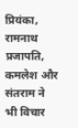प्रियंका, रामनाथ प्रजापति, कमलेश और संतराम ने भी विचार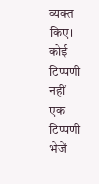व्यक्त किए।
कोई टिप्पणी नहीं
एक टिप्पणी भेजें